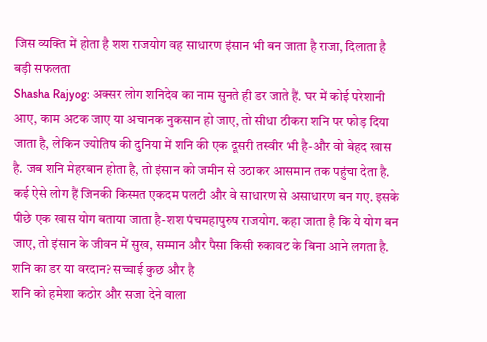जिस व्यक्ति में होता है शश राजयोग वह साधारण इंसान भी बन जाता है राजा, दिलाता है बड़ी सफलता
Shasha Rajyog: अक्सर लोग शनिदेव का नाम सुनते ही डर जाते हैं. घर में कोई परेशानी आए, काम अटक जाए या अचानक नुकसान हो जाए, तो सीधा ठीकरा शनि पर फोड़ दिया जाता है, लेकिन ज्योतिष की दुनिया में शनि की एक दूसरी तस्वीर भी है-और वो बेहद खास है. जब शनि मेहरबान होता है, तो इंसान को जमीन से उठाकर आसमान तक पहुंचा देता है. कई ऐसे लोग हैं जिनकी किस्मत एकदम पलटी और वे साधारण से असाधारण बन गए. इसके पीछे एक खास योग बताया जाता है-शश पंचमहापुरुष राजयोग. कहा जाता है कि ये योग बन जाए, तो इंसान के जीवन में सुख, सम्मान और पैसा किसी रुकावट के बिना आने लगता है.
शनि का डर या वरदान? सच्चाई कुछ और है
शनि को हमेशा कठोर और सजा देने वाला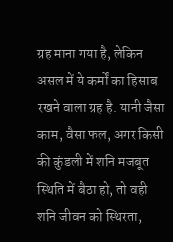ग्रह माना गया है, लेकिन असल में ये कर्मों का हिसाब रखने वाला ग्रह है. यानी जैसा काम, वैसा फल, अगर किसी की कुंडली में शनि मजबूत स्थिति में बैठा हो, तो वही शनि जीवन को स्थिरता,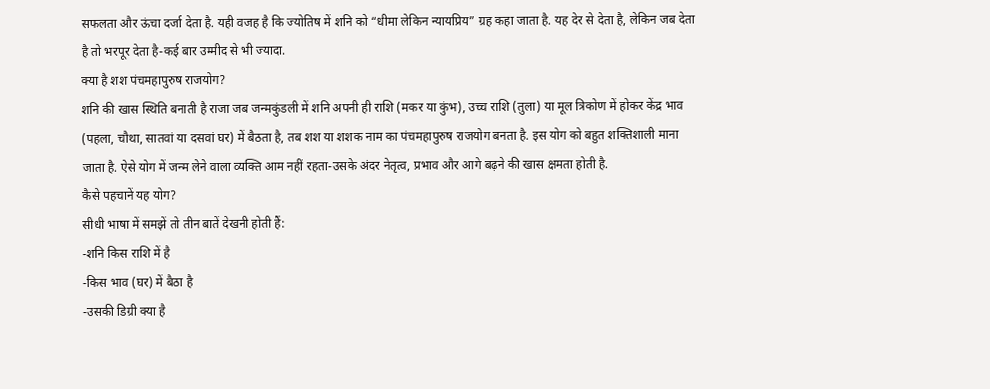सफलता और ऊंचा दर्जा देता है. यही वजह है कि ज्योतिष में शनि को “धीमा लेकिन न्यायप्रिय” ग्रह कहा जाता है. यह देर से देता है, लेकिन जब देता है तो भरपूर देता है-कई बार उम्मीद से भी ज्यादा.
क्या है शश पंचमहापुरुष राजयोग?
शनि की खास स्थिति बनाती है राजा जब जन्मकुंडली में शनि अपनी ही राशि (मकर या कुंभ), उच्च राशि (तुला) या मूल त्रिकोण में होकर केंद्र भाव (पहला, चौथा, सातवां या दसवां घर) में बैठता है, तब शश या शशक नाम का पंचमहापुरुष राजयोग बनता है. इस योग को बहुत शक्तिशाली माना जाता है. ऐसे योग में जन्म लेने वाला व्यक्ति आम नहीं रहता-उसके अंदर नेतृत्व, प्रभाव और आगे बढ़ने की खास क्षमता होती है.
कैसे पहचानें यह योग?
सीधी भाषा में समझें तो तीन बातें देखनी होती हैं:
-शनि किस राशि में है
-किस भाव (घर) में बैठा है
-उसकी डिग्री क्या है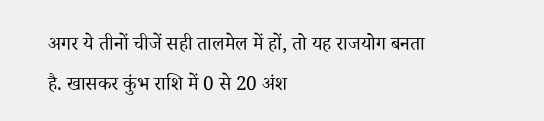अगर ये तीनों चीजें सही तालमेल में हों, तो यह राजयोग बनता है. खासकर कुंभ राशि में 0 से 20 अंश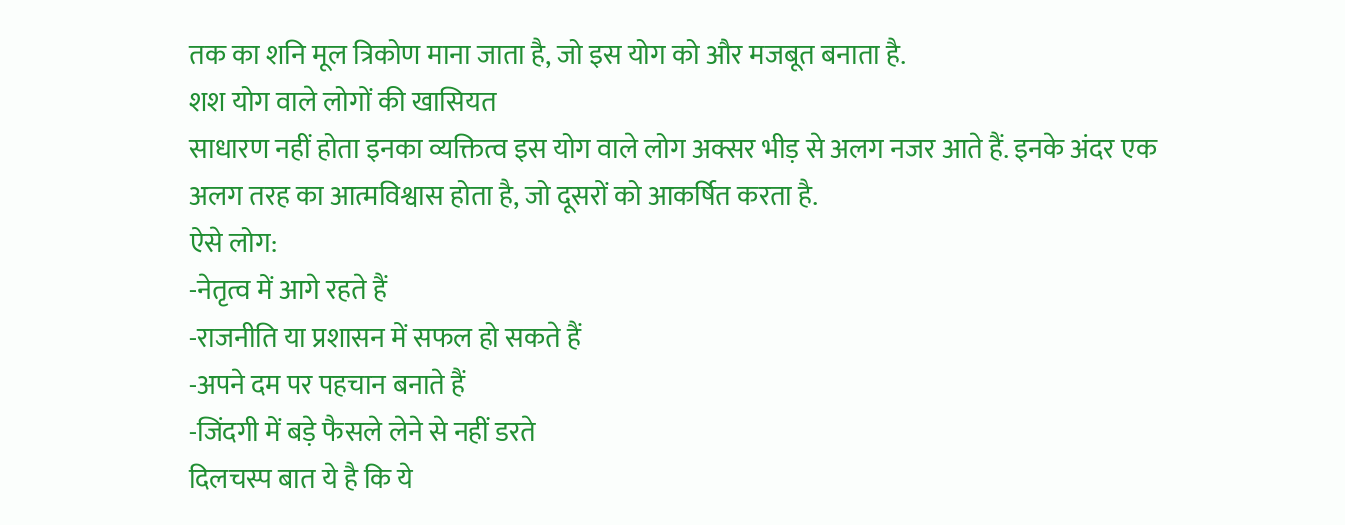तक का शनि मूल त्रिकोण माना जाता है, जो इस योग को और मजबूत बनाता है.
शश योग वाले लोगों की खासियत
साधारण नहीं होता इनका व्यक्तित्व इस योग वाले लोग अक्सर भीड़ से अलग नजर आते हैं. इनके अंदर एक अलग तरह का आत्मविश्वास होता है, जो दूसरों को आकर्षित करता है.
ऐसे लोग:
-नेतृत्व में आगे रहते हैं
-राजनीति या प्रशासन में सफल हो सकते हैं
-अपने दम पर पहचान बनाते हैं
-जिंदगी में बड़े फैसले लेने से नहीं डरते
दिलचस्प बात ये है कि ये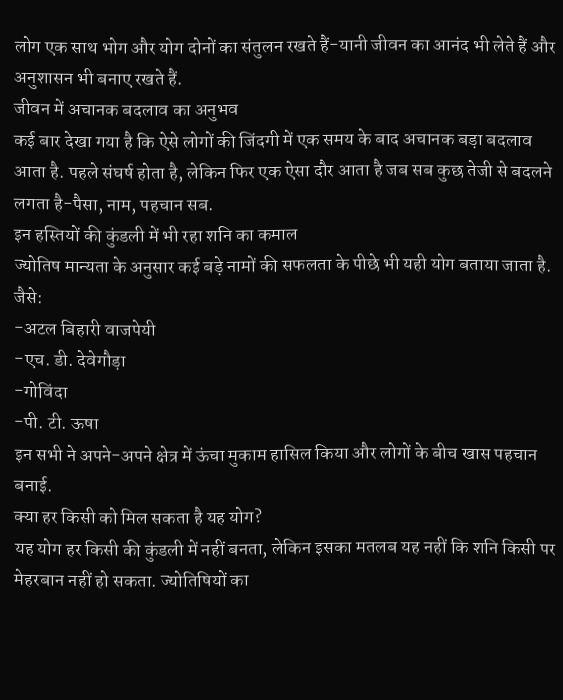लोग एक साथ भोग और योग दोनों का संतुलन रखते हैं-यानी जीवन का आनंद भी लेते हैं और अनुशासन भी बनाए रखते हैं.
जीवन में अचानक बदलाव का अनुभव
कई बार देखा गया है कि ऐसे लोगों की जिंदगी में एक समय के बाद अचानक बड़ा बदलाव आता है. पहले संघर्ष होता है, लेकिन फिर एक ऐसा दौर आता है जब सब कुछ तेजी से बदलने लगता है-पैसा, नाम, पहचान सब.
इन हस्तियों की कुंडली में भी रहा शनि का कमाल
ज्योतिष मान्यता के अनुसार कई बड़े नामों की सफलता के पीछे भी यही योग बताया जाता है. जैसे:
-अटल बिहारी वाजपेयी
-एच. डी. देवेगौड़ा
-गोविंदा
-पी. टी. ऊषा
इन सभी ने अपने-अपने क्षेत्र में ऊंचा मुकाम हासिल किया और लोगों के बीच खास पहचान बनाई.
क्या हर किसी को मिल सकता है यह योग?
यह योग हर किसी की कुंडली में नहीं बनता, लेकिन इसका मतलब यह नहीं कि शनि किसी पर मेहरबान नहीं हो सकता. ज्योतिषियों का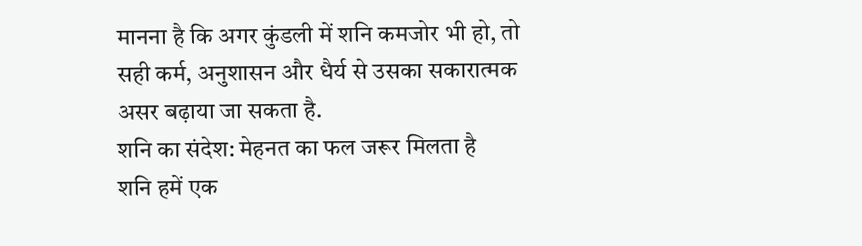मानना है कि अगर कुंडली में शनि कमजोर भी हो, तो सही कर्म, अनुशासन और धैर्य से उसका सकारात्मक असर बढ़ाया जा सकता है.
शनि का संदेश: मेहनत का फल जरूर मिलता है
शनि हमें एक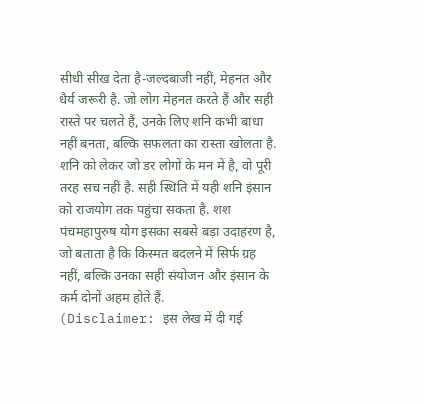सीधी सीख देता है-जल्दबाजी नहीं, मेहनत और धैर्य जरूरी है. जो लोग मेहनत करते हैं और सही रास्ते पर चलते हैं, उनके लिए शनि कभी बाधा नहीं बनता, बल्कि सफलता का रास्ता खोलता है.
शनि को लेकर जो डर लोगों के मन में है, वो पूरी तरह सच नहीं है. सही स्थिति में यही शनि इंसान को राजयोग तक पहुंचा सकता है. शश पंचमहापुरुष योग इसका सबसे बड़ा उदाहरण है, जो बताता है कि किस्मत बदलने में सिर्फ ग्रह नहीं, बल्कि उनका सही संयोजन और इंसान के कर्म दोनों अहम होते हैं.
(Disclaimer: इस लेख में दी गई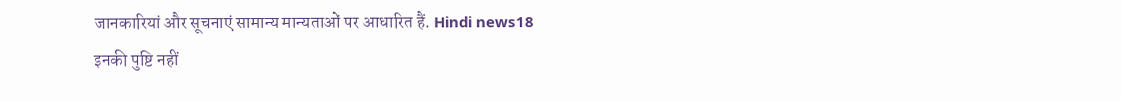जानकारियां और सूचनाएं सामान्य मान्यताओं पर आधारित हैं. Hindi news18 इनकी पुष्टि नहीं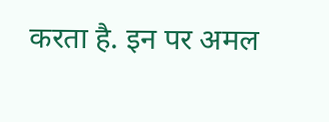करता है. इन पर अमल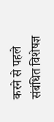करने से पहले संबंधित विशेषज्ञ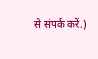से संपर्क करें.)